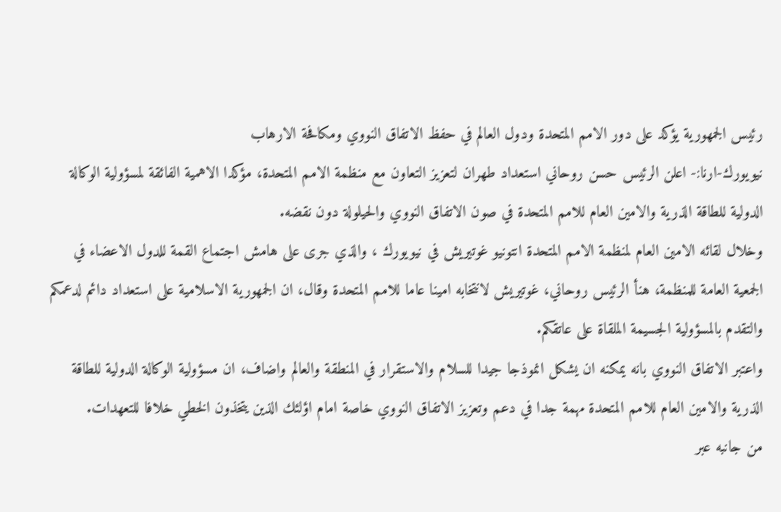رئيس الجمهورية يؤكد على دور الامم المتحدة ودول العالم في حفظ الاتفاق النووي ومكافحة الارهاب
نيويورك-ارنا:- اعلن الرئيس حسن روحاني استعداد طهران لتعزيز التعاون مع منظمة الامم المتحدة، مؤكدا الاهمية الفائقة لمسؤولية الوكالة الدولية للطاقة الذرية والامين العام للامم المتحدة في صون الاتفاق النووي والحيلولة دون نقضه.
وخلال لقائه الامين العام لمنظمة الامم المتحدة انتونيو غوتيريش في نيويورك ، والذي جرى على هامش اجتماع القمة للدول الاعضاء في الجمعية العامة للمنظمة، هنأ الرئيس روحاني، غوتيريش لانتخابه امينا عاما للامم المتحدة وقال، ان الجمهورية الاسلامية على استعداد دائم لدعمكم والتقدم بالمسؤولية الجسيمة الملقاة على عاتقكم.
واعتبر الاتفاق النووي بانه يمكنه ان يشكل انموذجا جيدا للسلام والاستقرار في المنطقة والعالم واضاف، ان مسؤولية الوكالة الدولية للطاقة الذرية والامين العام للامم المتحدة مهمة جدا في دعم وتعزيز الاتفاق النووي خاصة امام اؤلئك الذين يتخذون الخطي خلافا للتعهدات.
من جانبه عبر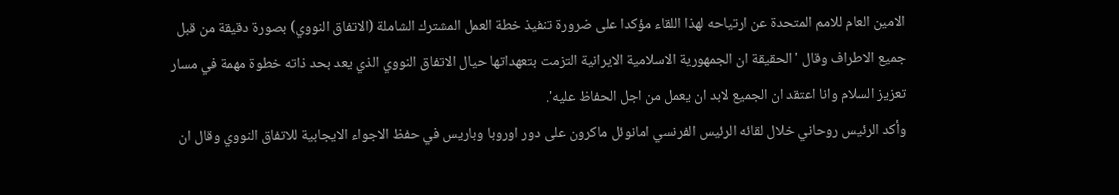الامين العام للامم المتحدة عن ارتياحه لهذا اللقاء مؤكدا على ضرورة تنفيذ خطة العمل المشترك الشاملة (الاتفاق النووي) بصورة دقيقة من قبل جميع الاطراف وقال 'الحقيقة ان الجمهورية الاسلامية الايرانية التزمت بتعهداتها حيال الاتفاق النووي الذي يعد بحد ذاته خطوة مهمة في مسار تعزيز السلام وانا اعتقد ان الجميع لابد ان يعمل من اجل الحفاظ عليه'.
وأكد الرئيس روحاني خلال لقائه الرئيس الفرنسي امانوئل ماكرون على دور اوروبا وباريس في حفظ الاجواء الايجابية للاتفاق النووي وقال ان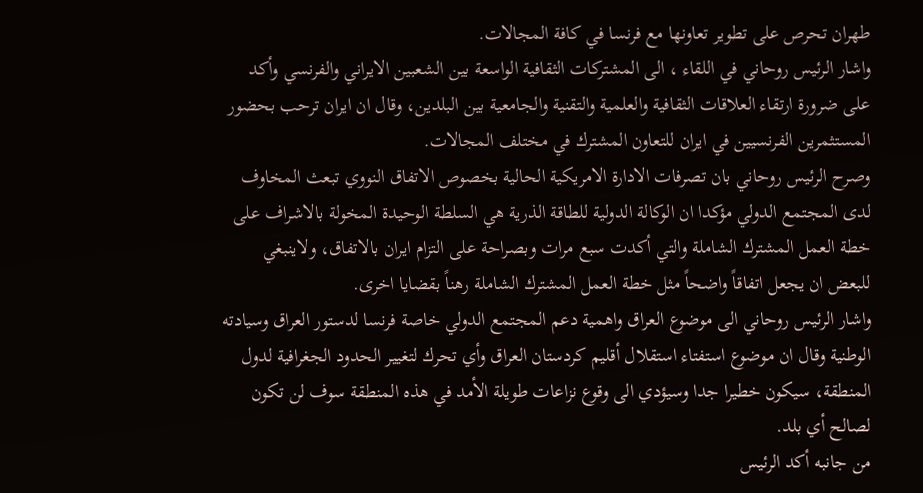طهران تحرص على تطوير تعاونها مع فرنسا في كافة المجالات.
واشار الرئيس روحاني في اللقاء ، الى المشتركات الثقافية الواسعة بين الشعبين الايراني والفرنسي وأكد على ضرورة ارتقاء العلاقات الثقافية والعلمية والتقنية والجامعية بين البلدين، وقال ان ايران ترحب بحضور المستثمرين الفرنسيين في ايران للتعاون المشترك في مختلف المجالات.
وصرح الرئيس روحاني بان تصرفات الادارة الامريكية الحالية بخصوص الاتفاق النووي تبعث المخاوف لدى المجتمع الدولي مؤكدا ان الوكالة الدولية للطاقة الذرية هي السلطة الوحيدة المخولة بالاشراف على خطة العمل المشترك الشاملة والتي أكدت سبع مرات وبصراحة على التزام ايران بالاتفاق، ولاينبغي للبعض ان يجعل اتفاقاً واضحاً مثل خطة العمل المشترك الشاملة رهناً بقضايا اخرى.
واشار الرئيس روحاني الى موضوع العراق واهمية دعم المجتمع الدولي خاصة فرنسا لدستور العراق وسيادته الوطنية وقال ان موضوع استفتاء استقلال أقليم كردستان العراق وأي تحرك لتغيير الحدود الجغرافية لدول المنطقة، سيكون خطيرا جدا وسيؤدي الى وقوع نزاعات طويلة الأمد في هذه المنطقة سوف لن تكون لصالح أي بلد.
من جانبه أكد الرئيس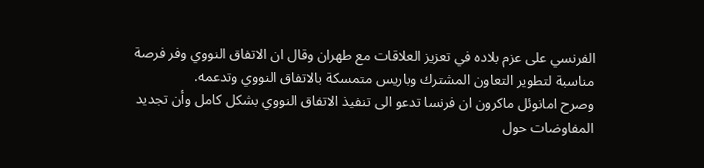الفرنسي على عزم بلاده في تعزيز العلاقات مع طهران وقال ان الاتفاق النووي وفر فرصة مناسبة لتطوير التعاون المشترك وباريس متمسكة بالاتفاق النووي وتدعمه.
وصرح امانوئل ماكرون ان فرنسا تدعو الى تنفيذ الاتفاق النووي بشكل كامل وأن تجديد المفاوضات حول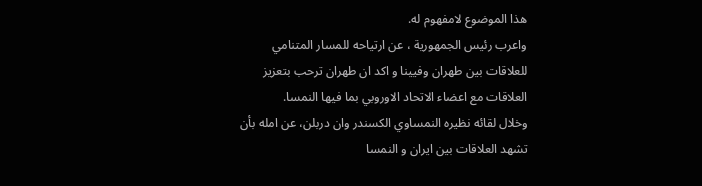هذا الموضوع لامفهوم له.
واعرب رئيس الجمهورية ، عن ارتياحه للمسار المتنامي للعلاقات بين طهران وفيينا و اكد ان طهران ترحب بتعزيز العلاقات مع اعضاء الاتحاد الاوروبي بما فيها النمسا.
وخلال لقائه نظيره النمساوي الكسندر وان دربلن، عن امله بأن تشهد العلاقات بين ايران و النمسا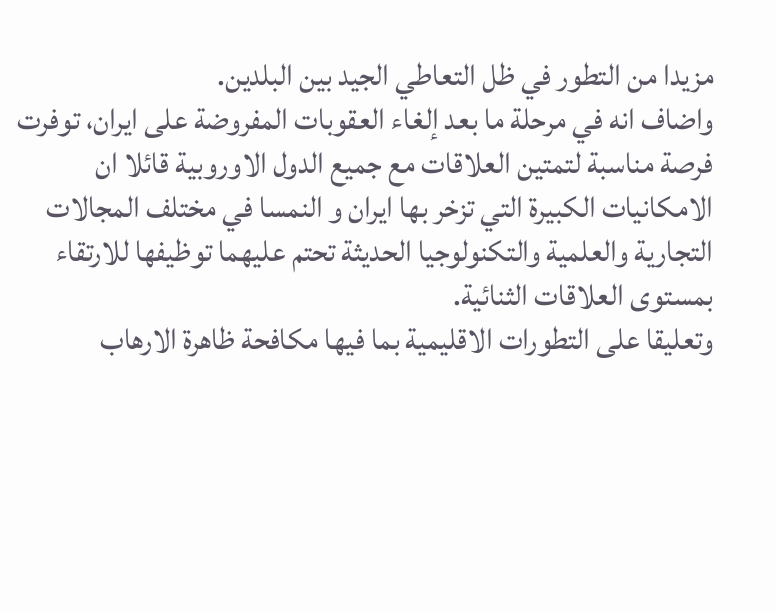مزيدا من التطور في ظل التعاطي الجيد بين البلدين.
واضاف انه في مرحلة ما بعد إلغاء العقوبات المفروضة على ايران، توفرت فرصة مناسبة لتمتين العلاقات مع جميع الدول الاوروبية قائلا ان الامكانيات الكبيرة التي تزخر بها ايران و النمسا في مختلف المجالات التجارية والعلمية والتكنولوجيا الحديثة تحتم عليهما توظيفها للارتقاء بمستوى العلاقات الثنائية.
وتعليقا على التطورات الاقليمية بما فيها مكافحة ظاهرة الارهاب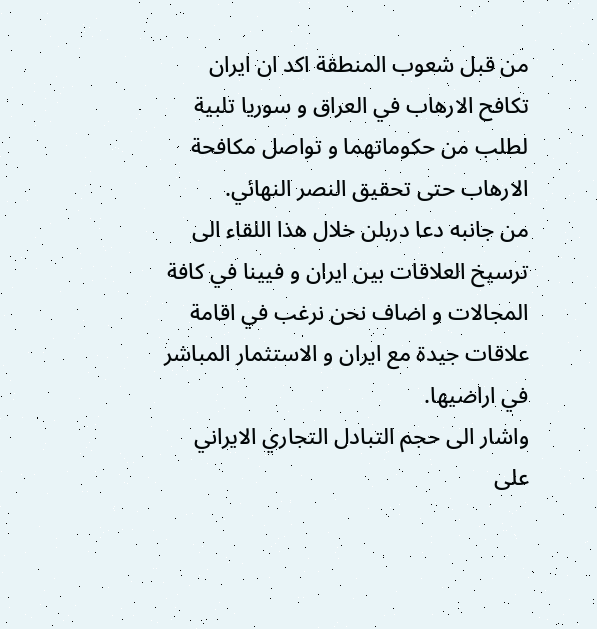من قبل شعوب المنطقة اكد ان ايران تكافح الارهاب في العراق و سوريا تلبية لطلب من حكوماتهما و تواصل مكافحة الارهاب حتى تحقيق النصر النهائي.
من جانبه دعا دربلن خلال هذا اللقاء الى ترسيخ العلاقات بين ايران و فيينا في كافة المجالات و اضاف نحن نرغب في اقامة علاقات جيدة مع ايران و الاستثمار المباشر في اراضيها.
واشار الى حجم التبادل التجاري الايراني على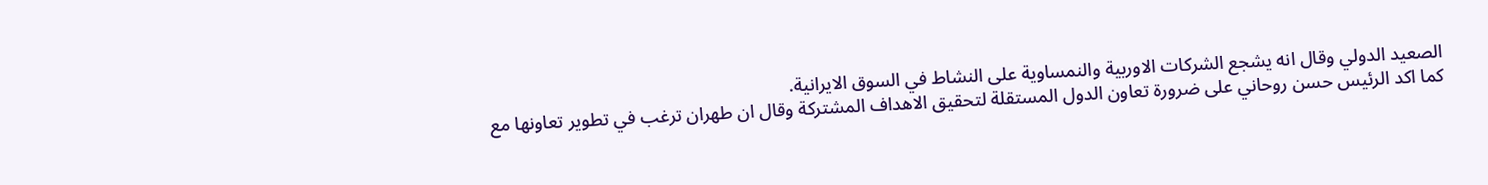الصعيد الدولي وقال انه يشجع الشركات الاوربية والنمساوية على النشاط في السوق الايرانية.
كما اكد الرئيس حسن روحاني على ضرورة تعاون الدول المستقلة لتحقيق الاهداف المشتركة وقال ان طهران ترغب في تطوير تعاونها مع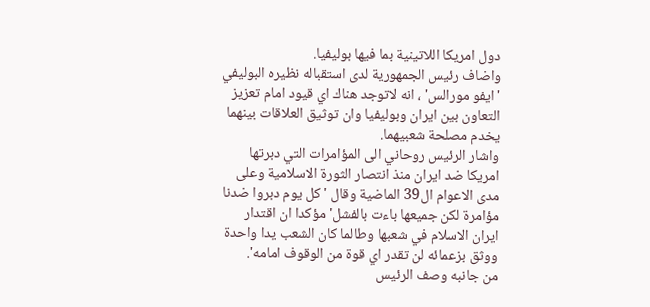دول امريكا اللاتينية بما فيها بوليفيا.
واضاف رئيس الجمهورية لدى استقباله نظيره البوليفي 'ايفو مورالس' ، انه لاتوجد هناك اي قيود امام تعزيز التعاون بين ايران وبوليفيا وان توثيق العلاقات بينهما يخدم مصلحة شعبيهما.
واشار الرئيس روحاني الى المؤامرات التي دبرتها امريكا ضد ايران منذ انتصار الثورة الاسلامية وعلى مدى الاعوام ال39 الماضية وقال 'كل يوم دبروا ضدنا مؤامرة لكن جميعها باءت بالفشل' مؤكدا ان اقتدار ايران الاسلام في شعبها وطالما كان الشعب يدا واحدة ووثق بزعمائه لن تقدر اي قوة من الوقوف امامه'.
من جانبه وصف الرئيس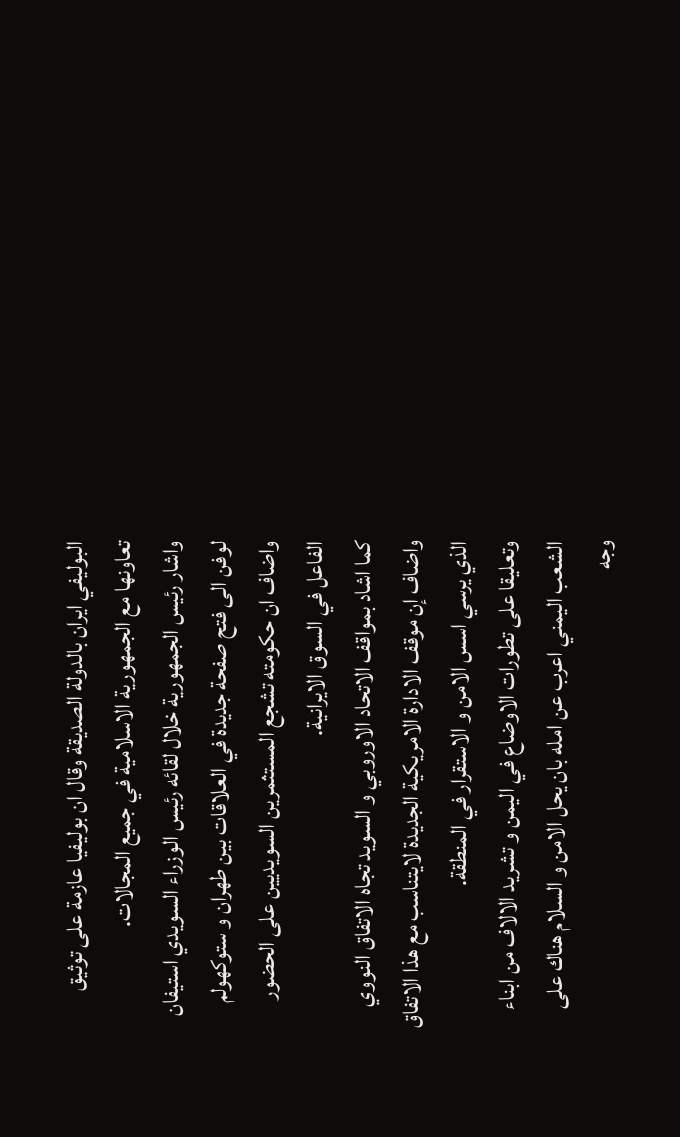البوليفي ايران بالدولة الصديقة وقال ان بوليفيا عازمة على توثيق تعاونها مع الجمهورية الاسلامية في جميع المجالات.
واشار رئيس الجمهورية خلال لقائه رئيس الوزراء السويدي استيفان لوفن الى فتح صفحة جديدة في العلاقات بين طهران و ستوكهولم واضاف ان حكومته تشجع المستثمرين السويديين على الحضور الفاعل في السوق الايرانية.
كما اشاد بمواقف الاتحاد الاوروبي و السويد تجاه الاتفاق النووي واضاف إن موقف الادارة الامريكية الجديدة لايتناسب مع هذا الاتفاق الذي يرسي اسس الامن و الاستقرار في المنطقة.
وتعليقا على تطورات الاوضاع في اليمن و تشريد الالاف من ابناء الشعب اليمني اعرب عن امله بان يحل الامن و السلام هناك على وجه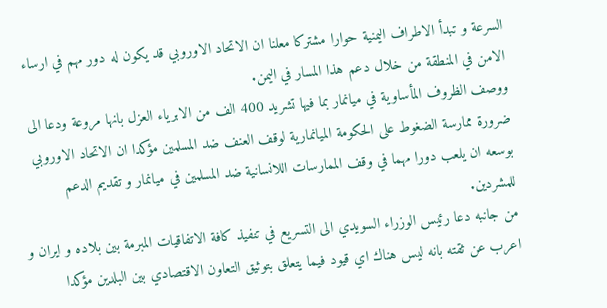السرعة و تبدأ الاطراف اليمنية حوارا مشتركا معلنا ان الاتحاد الاوروبي قد يكون له دور مهم في ارساء الامن في المنطقة من خلال دعم هذا المسار في اليمن.
ووصف الظروف المأساوية في ميانمار بما فيها تشريد 400 الف من الابرياء العزل بانها مروعة ودعا الى ضرورة ممارسة الضغوط على الحكومة الميانمارية لوقف العنف ضد المسلمين مؤكدا ان الاتحاد الاوروبي بوسعه ان يلعب دورا مهما في وقف الممارسات اللانسانية ضد المسلمين في ميانمار و تقديم الدعم للمشردين.
من جانبه دعا رئيس الوزراء السويدي الى التسريع في تنفيذ كافة الاتفاقيات المبرمة بين بلاده و ايران و اعرب عن ثقته بانه ليس هناك اي قيود فيما يتعلق بتوثيق التعاون الاقتصادي بين البلدين مؤكدا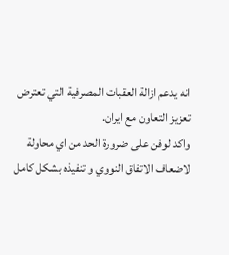انه يدعم ازالة العقبات المصرفية التي تعترض تعزيز التعاون مع ايران.
واكد لوفن على ضرورة الحد من اي محاولة لاضعاف الاتفاق النووي و تنفيذه بشكل كامل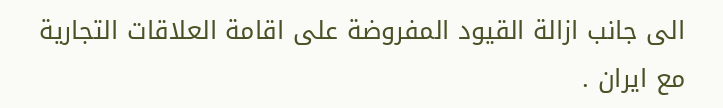الى جانب ازالة القيود المفروضة على اقامة العلاقات التجارية مع ايران .